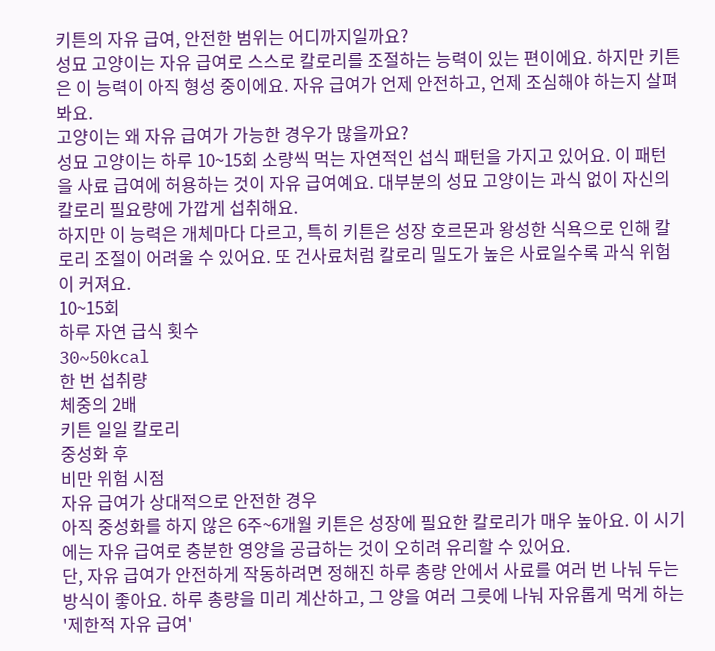키튼의 자유 급여, 안전한 범위는 어디까지일까요?
성묘 고양이는 자유 급여로 스스로 칼로리를 조절하는 능력이 있는 편이에요. 하지만 키튼은 이 능력이 아직 형성 중이에요. 자유 급여가 언제 안전하고, 언제 조심해야 하는지 살펴봐요.
고양이는 왜 자유 급여가 가능한 경우가 많을까요?
성묘 고양이는 하루 10~15회 소량씩 먹는 자연적인 섭식 패턴을 가지고 있어요. 이 패턴을 사료 급여에 허용하는 것이 자유 급여예요. 대부분의 성묘 고양이는 과식 없이 자신의 칼로리 필요량에 가깝게 섭취해요.
하지만 이 능력은 개체마다 다르고, 특히 키튼은 성장 호르몬과 왕성한 식욕으로 인해 칼로리 조절이 어려울 수 있어요. 또 건사료처럼 칼로리 밀도가 높은 사료일수록 과식 위험이 커져요.
10~15회
하루 자연 급식 횟수
30~50kcal
한 번 섭취량
체중의 2배
키튼 일일 칼로리
중성화 후
비만 위험 시점
자유 급여가 상대적으로 안전한 경우
아직 중성화를 하지 않은 6주~6개월 키튼은 성장에 필요한 칼로리가 매우 높아요. 이 시기에는 자유 급여로 충분한 영양을 공급하는 것이 오히려 유리할 수 있어요.
단, 자유 급여가 안전하게 작동하려면 정해진 하루 총량 안에서 사료를 여러 번 나눠 두는 방식이 좋아요. 하루 총량을 미리 계산하고, 그 양을 여러 그릇에 나눠 자유롭게 먹게 하는 '제한적 자유 급여'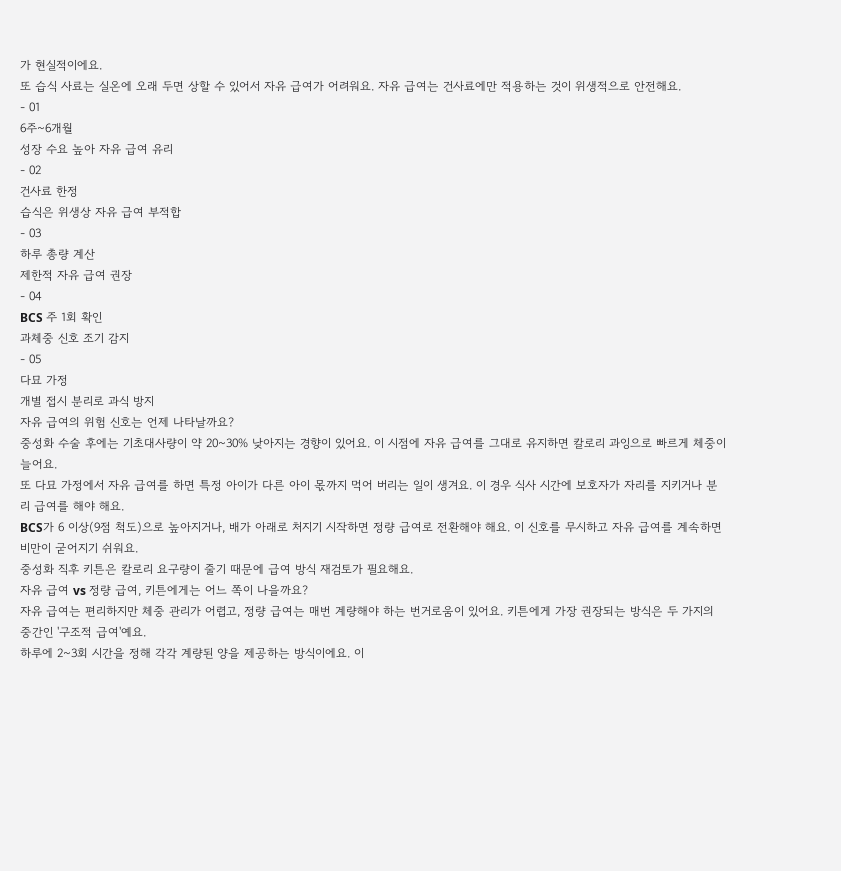가 현실적이에요.
또 습식 사료는 실온에 오래 두면 상할 수 있어서 자유 급여가 어려워요. 자유 급여는 건사료에만 적용하는 것이 위생적으로 안전해요.
- 01
6주~6개월
성장 수요 높아 자유 급여 유리
- 02
건사료 한정
습식은 위생상 자유 급여 부적합
- 03
하루 총량 계산
제한적 자유 급여 권장
- 04
BCS 주 1회 확인
과체중 신호 조기 감지
- 05
다묘 가정
개별 접시 분리로 과식 방지
자유 급여의 위험 신호는 언제 나타날까요?
중성화 수술 후에는 기초대사량이 약 20~30% 낮아지는 경향이 있어요. 이 시점에 자유 급여를 그대로 유지하면 칼로리 과잉으로 빠르게 체중이 늘어요.
또 다묘 가정에서 자유 급여를 하면 특정 아이가 다른 아이 몫까지 먹어 버리는 일이 생겨요. 이 경우 식사 시간에 보호자가 자리를 지키거나 분리 급여를 해야 해요.
BCS가 6 이상(9점 척도)으로 높아지거나, 배가 아래로 처지기 시작하면 정량 급여로 전환해야 해요. 이 신호를 무시하고 자유 급여를 계속하면 비만이 굳어지기 쉬워요.
중성화 직후 키튼은 칼로리 요구량이 줄기 때문에 급여 방식 재검토가 필요해요.
자유 급여 vs 정량 급여, 키튼에게는 어느 쪽이 나을까요?
자유 급여는 편리하지만 체중 관리가 어렵고, 정량 급여는 매번 계량해야 하는 번거로움이 있어요. 키튼에게 가장 권장되는 방식은 두 가지의 중간인 '구조적 급여'예요.
하루에 2~3회 시간을 정해 각각 계량된 양을 제공하는 방식이에요. 이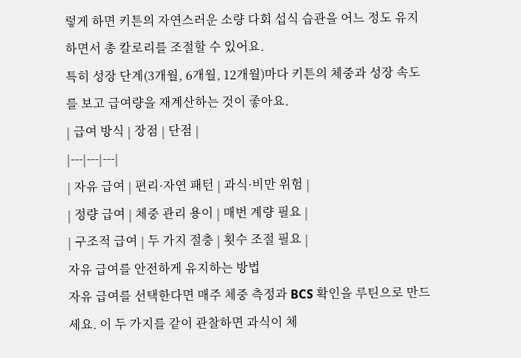렇게 하면 키튼의 자연스러운 소량 다회 섭식 습관을 어느 정도 유지하면서 총 칼로리를 조절할 수 있어요.
특히 성장 단계(3개월, 6개월, 12개월)마다 키튼의 체중과 성장 속도를 보고 급여량을 재계산하는 것이 좋아요.
| 급여 방식 | 장점 | 단점 |
|---|---|---|
| 자유 급여 | 편리·자연 패턴 | 과식·비만 위험 |
| 정량 급여 | 체중 관리 용이 | 매번 계량 필요 |
| 구조적 급여 | 두 가지 절충 | 횟수 조절 필요 |
자유 급여를 안전하게 유지하는 방법
자유 급여를 선택한다면 매주 체중 측정과 BCS 확인을 루틴으로 만드세요. 이 두 가지를 같이 관찰하면 과식이 체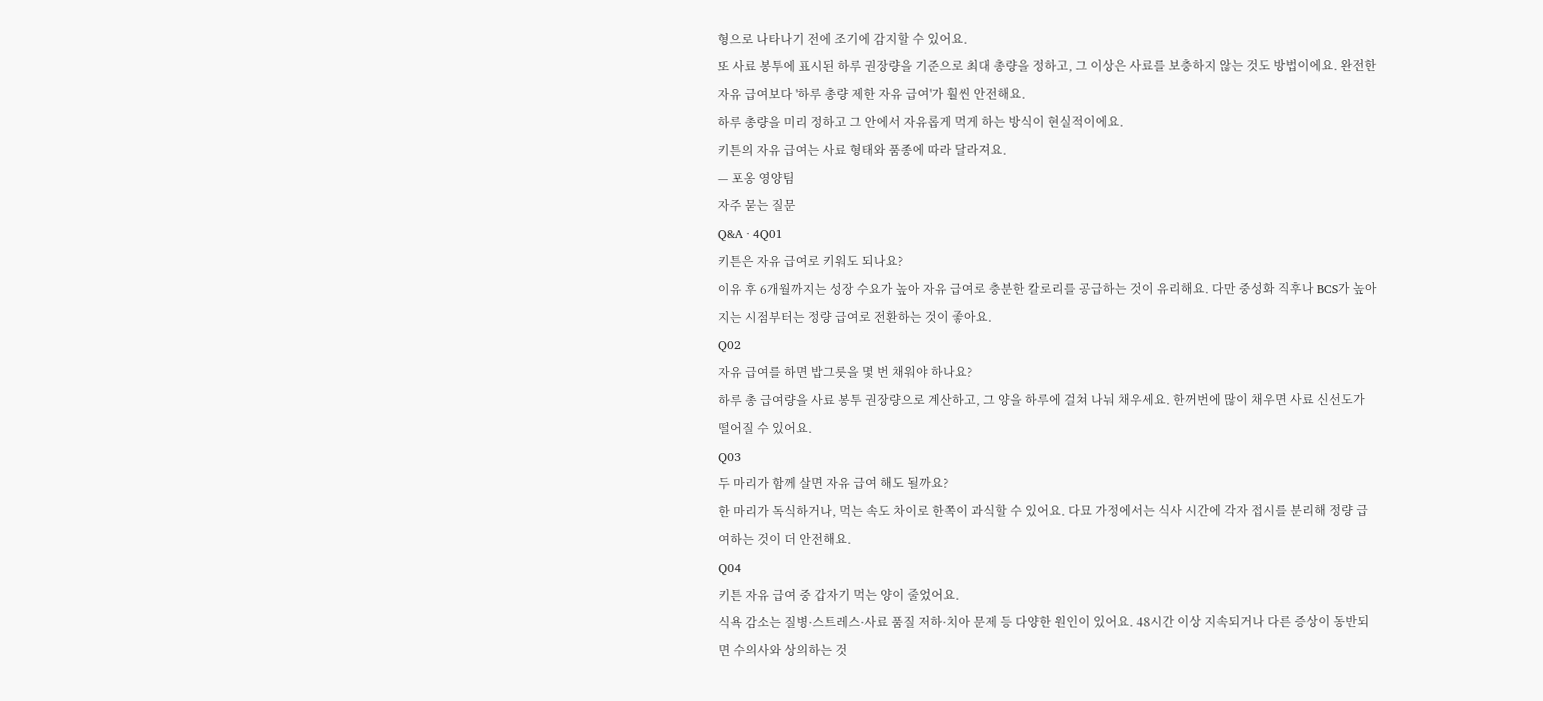형으로 나타나기 전에 조기에 감지할 수 있어요.
또 사료 봉투에 표시된 하루 권장량을 기준으로 최대 총량을 정하고, 그 이상은 사료를 보충하지 않는 것도 방법이에요. 완전한 자유 급여보다 '하루 총량 제한 자유 급여'가 훨씬 안전해요.
하루 총량을 미리 정하고 그 안에서 자유롭게 먹게 하는 방식이 현실적이에요.
키튼의 자유 급여는 사료 형태와 품종에 따라 달라져요.
— 포옹 영양팀
자주 묻는 질문
Q&A · 4Q01
키튼은 자유 급여로 키워도 되나요?
이유 후 6개월까지는 성장 수요가 높아 자유 급여로 충분한 칼로리를 공급하는 것이 유리해요. 다만 중성화 직후나 BCS가 높아지는 시점부터는 정량 급여로 전환하는 것이 좋아요.
Q02
자유 급여를 하면 밥그릇을 몇 번 채워야 하나요?
하루 총 급여량을 사료 봉투 권장량으로 계산하고, 그 양을 하루에 걸쳐 나눠 채우세요. 한꺼번에 많이 채우면 사료 신선도가 떨어질 수 있어요.
Q03
두 마리가 함께 살면 자유 급여 해도 될까요?
한 마리가 독식하거나, 먹는 속도 차이로 한쪽이 과식할 수 있어요. 다묘 가정에서는 식사 시간에 각자 접시를 분리해 정량 급여하는 것이 더 안전해요.
Q04
키튼 자유 급여 중 갑자기 먹는 양이 줄었어요.
식욕 감소는 질병·스트레스·사료 품질 저하·치아 문제 등 다양한 원인이 있어요. 48시간 이상 지속되거나 다른 증상이 동반되면 수의사와 상의하는 것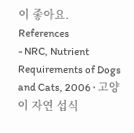이 좋아요.
References
- NRC, Nutrient Requirements of Dogs and Cats, 2006 · 고양이 자연 섭식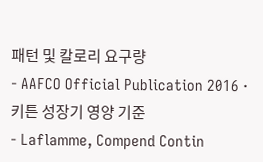패턴 및 칼로리 요구량
- AAFCO Official Publication 2016 · 키튼 성장기 영양 기준
- Laflamme, Compend Contin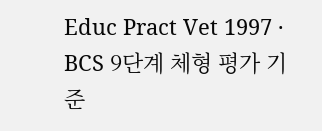Educ Pract Vet 1997 · BCS 9단계 체형 평가 기준